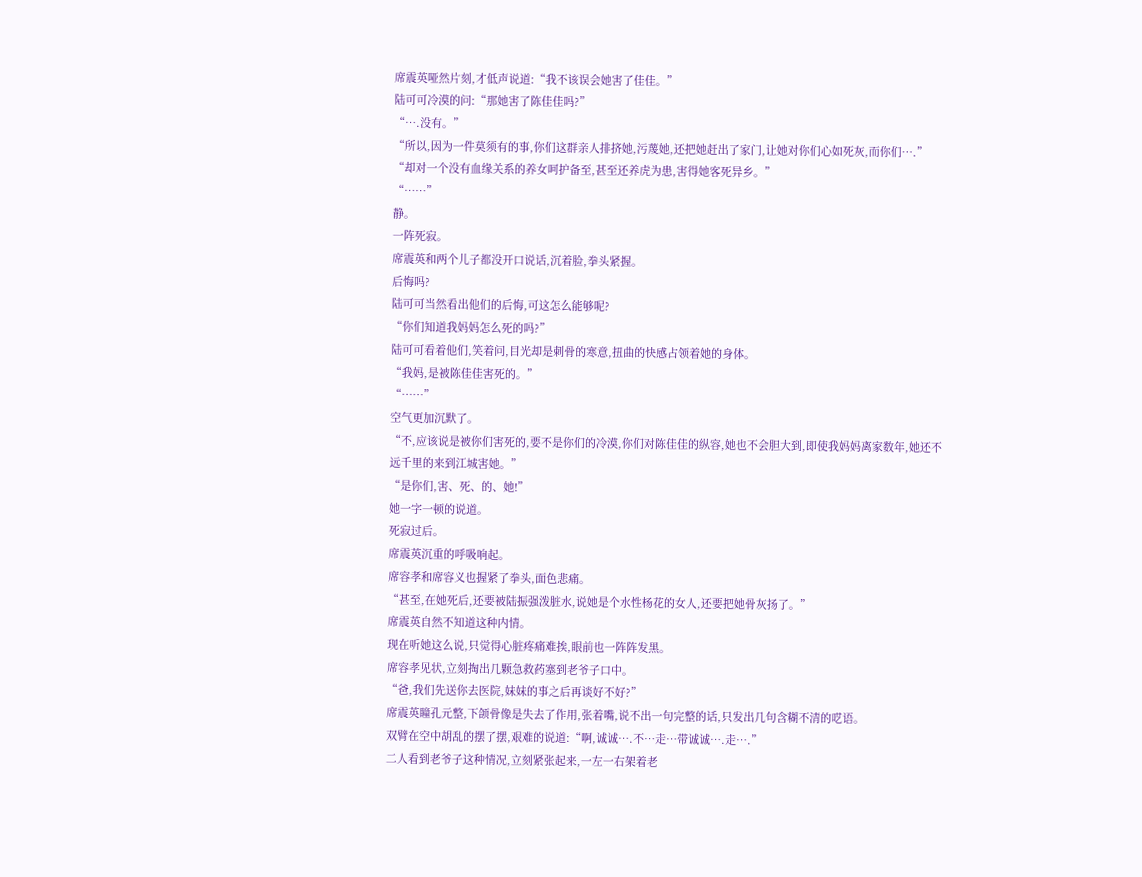席震英哑然片刻,才低声说道:“我不该误会她害了佳佳。”
陆可可冷漠的问:“那她害了陈佳佳吗?”
“….没有。”
“所以,因为一件莫须有的事,你们这群亲人排挤她,污蔑她,还把她赶出了家门,让她对你们心如死灰,而你们….”
“却对一个没有血缘关系的养女呵护备至,甚至还养虎为患,害得她客死异乡。”
“……”
静。
一阵死寂。
席震英和两个儿子都没开口说话,沉着脸,拳头紧握。
后悔吗?
陆可可当然看出他们的后悔,可这怎么能够呢?
“你们知道我妈妈怎么死的吗?”
陆可可看着他们,笑着问,目光却是刺骨的寒意,扭曲的快感占领着她的身体。
“我妈,是被陈佳佳害死的。”
“……”
空气更加沉默了。
“不,应该说是被你们害死的,要不是你们的冷漠,你们对陈佳佳的纵容,她也不会胆大到,即使我妈妈离家数年,她还不远千里的来到江城害她。”
“是你们,害、死、的、她!”
她一字一顿的说道。
死寂过后。
席震英沉重的呼吸响起。
席容孝和席容义也握紧了拳头,面色悲痛。
“甚至,在她死后,还要被陆振强泼脏水,说她是个水性杨花的女人,还要把她骨灰扬了。”
席震英自然不知道这种内情。
现在听她这么说,只觉得心脏疼痛难挨,眼前也一阵阵发黑。
席容孝见状,立刻掏出几颗急救药塞到老爷子口中。
“爸,我们先送你去医院,妹妹的事之后再谈好不好?”
席震英瞳孔元整,下颌骨像是失去了作用,张着嘴,说不出一句完整的话,只发出几句含糊不清的呓语。
双臂在空中胡乱的摆了摆,艰难的说道:“啊,诚诚….不…走…带诚诚….走….”
二人看到老爷子这种情况,立刻紧张起来,一左一右架着老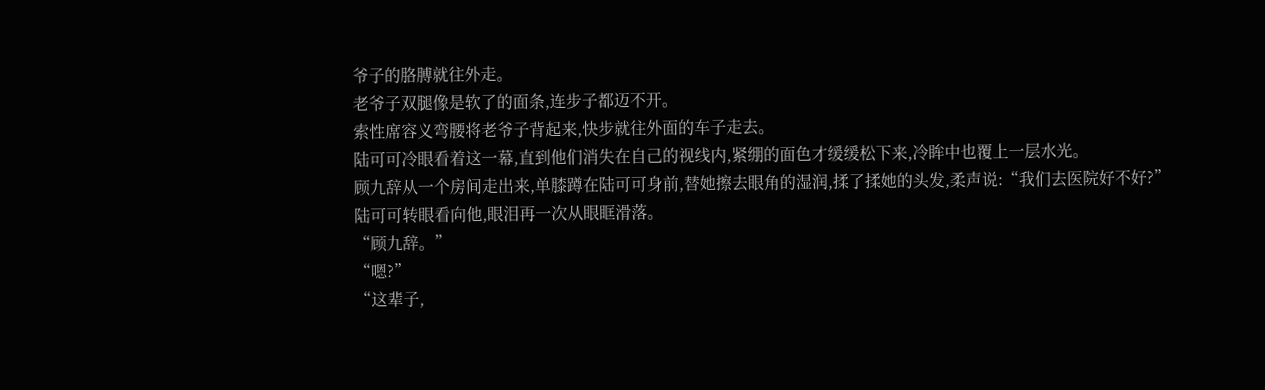爷子的胳膊就往外走。
老爷子双腿像是软了的面条,连步子都迈不开。
索性席容义弯腰将老爷子背起来,快步就往外面的车子走去。
陆可可冷眼看着这一幕,直到他们消失在自己的视线内,紧绷的面色才缓缓松下来,冷眸中也覆上一层水光。
顾九辞从一个房间走出来,单膝蹲在陆可可身前,替她擦去眼角的湿润,揉了揉她的头发,柔声说:“我们去医院好不好?”
陆可可转眼看向他,眼泪再一次从眼眶滑落。
“顾九辞。”
“嗯?”
“这辈子,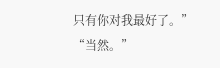只有你对我最好了。”
“当然。”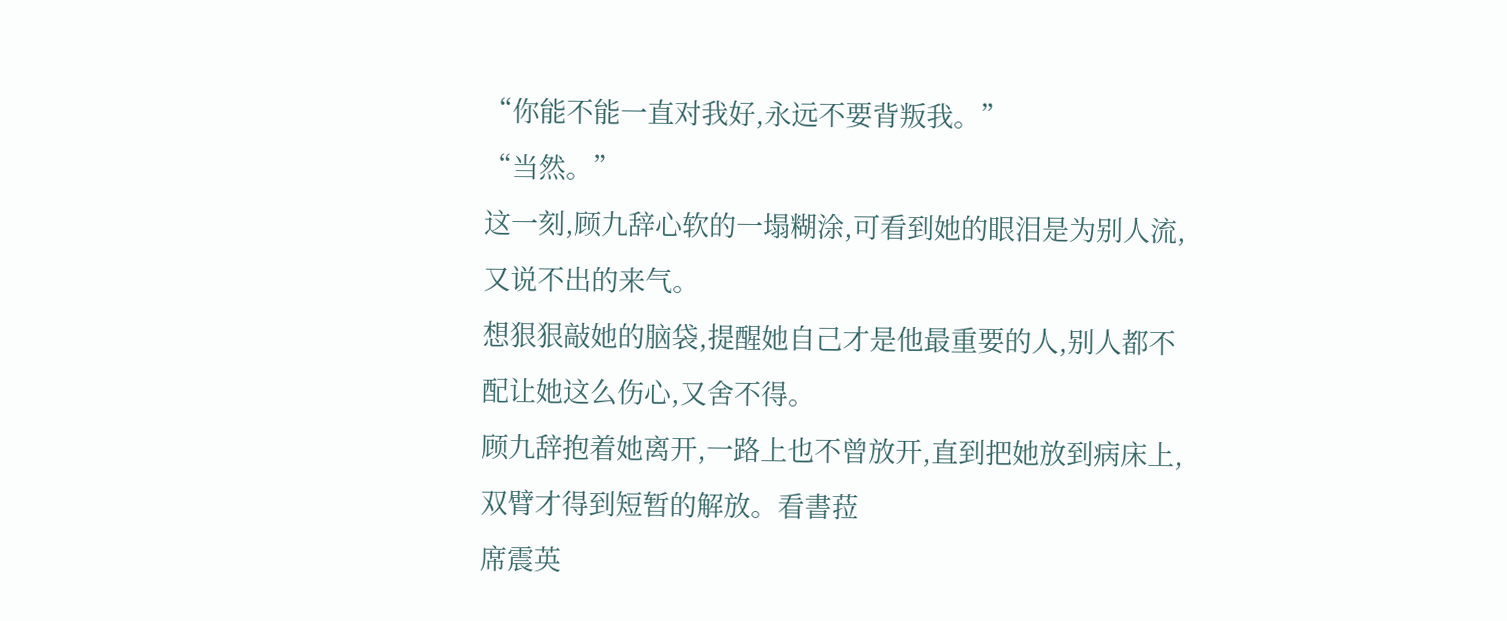“你能不能一直对我好,永远不要背叛我。”
“当然。”
这一刻,顾九辞心软的一塌糊涂,可看到她的眼泪是为别人流,又说不出的来气。
想狠狠敲她的脑袋,提醒她自己才是他最重要的人,别人都不配让她这么伤心,又舍不得。
顾九辞抱着她离开,一路上也不曾放开,直到把她放到病床上,双臂才得到短暂的解放。看書菈
席震英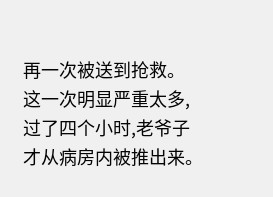再一次被送到抢救。
这一次明显严重太多,过了四个小时,老爷子才从病房内被推出来。